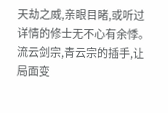天劫之威,亲眼目睹,或听过详情的修士无不心有余悸。
流云剑宗,青云宗的插手,让局面变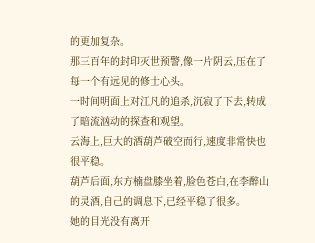的更加复杂。
那三百年的封印灭世预警,像一片阴云,压在了每一个有远见的修士心头。
一时间明面上对江凡的追杀,沉寂了下去,转成了暗流汹动的探查和观望。
云海上,巨大的酒葫芦破空而行,速度非常快也很平稳。
葫芦后面,东方楠盘膝坐着,脸色苍白,在李醉山的灵酒,自己的调息下,已经平稳了很多。
她的目光没有离开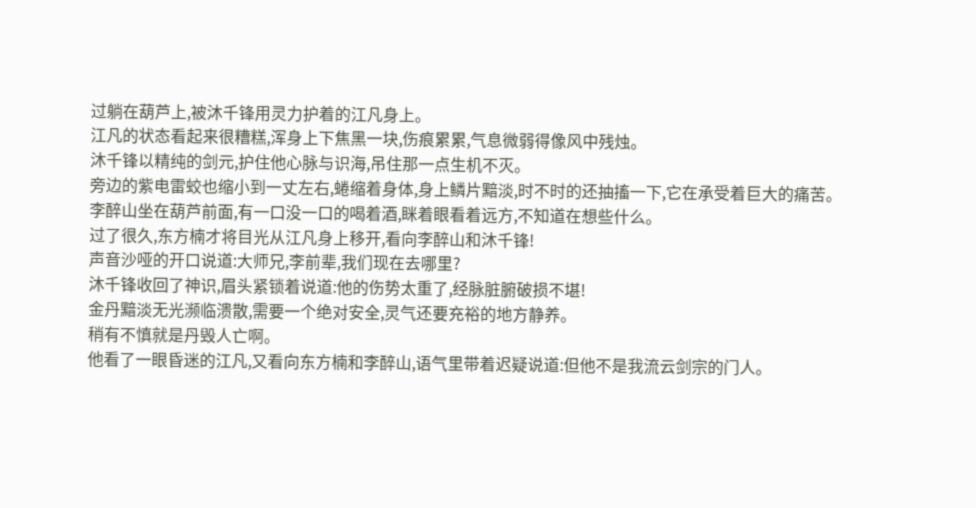过躺在葫芦上,被沐千锋用灵力护着的江凡身上。
江凡的状态看起来很糟糕,浑身上下焦黑一块,伤痕累累,气息微弱得像风中残烛。
沐千锋以精纯的剑元,护住他心脉与识海,吊住那一点生机不灭。
旁边的紫电雷蛟也缩小到一丈左右,蜷缩着身体,身上鳞片黯淡,时不时的还抽搐一下,它在承受着巨大的痛苦。
李醉山坐在葫芦前面,有一口没一口的喝着酒,眯着眼看着远方,不知道在想些什么。
过了很久,东方楠才将目光从江凡身上移开,看向李醉山和沐千锋!
声音沙哑的开口说道:大师兄,李前辈,我们现在去哪里?
沐千锋收回了神识,眉头紧锁着说道:他的伤势太重了,经脉脏腑破损不堪!
金丹黯淡无光濒临溃散,需要一个绝对安全,灵气还要充裕的地方静养。
稍有不慎就是丹毁人亡啊。
他看了一眼昏迷的江凡,又看向东方楠和李醉山,语气里带着迟疑说道:但他不是我流云剑宗的门人。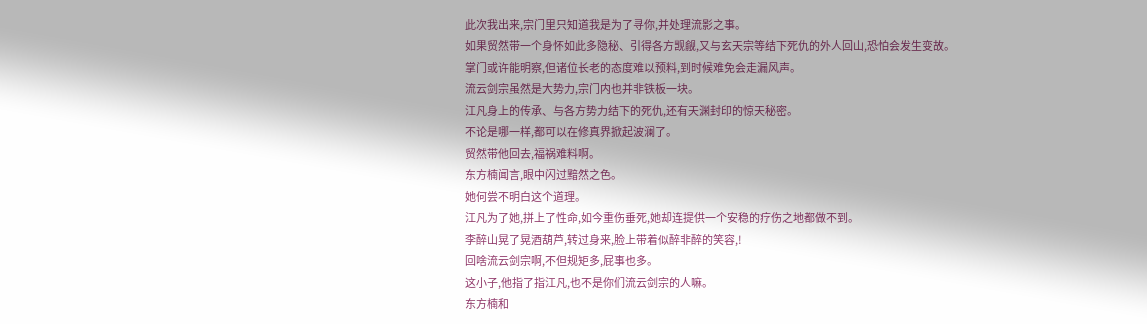此次我出来,宗门里只知道我是为了寻你,并处理流影之事。
如果贸然带一个身怀如此多隐秘、引得各方觊觎,又与玄天宗等结下死仇的外人回山,恐怕会发生变故。
掌门或许能明察,但诸位长老的态度难以预料,到时候难免会走漏风声。
流云剑宗虽然是大势力,宗门内也并非铁板一块。
江凡身上的传承、与各方势力结下的死仇,还有天渊封印的惊天秘密。
不论是哪一样,都可以在修真界掀起波澜了。
贸然带他回去,福祸难料啊。
东方楠闻言,眼中闪过黯然之色。
她何尝不明白这个道理。
江凡为了她,拼上了性命,如今重伤垂死,她却连提供一个安稳的疗伤之地都做不到。
李醉山晃了晃酒葫芦,转过身来,脸上带着似醉非醉的笑容,!
回啥流云剑宗啊,不但规矩多,屁事也多。
这小子,他指了指江凡,也不是你们流云剑宗的人嘛。
东方楠和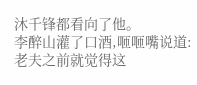沐千锋都看向了他。
李醉山灌了口酒,咂咂嘴说道:老夫之前就觉得这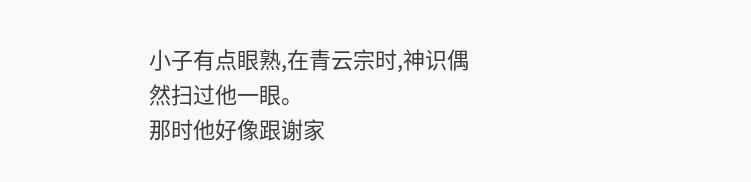小子有点眼熟,在青云宗时,神识偶然扫过他一眼。
那时他好像跟谢家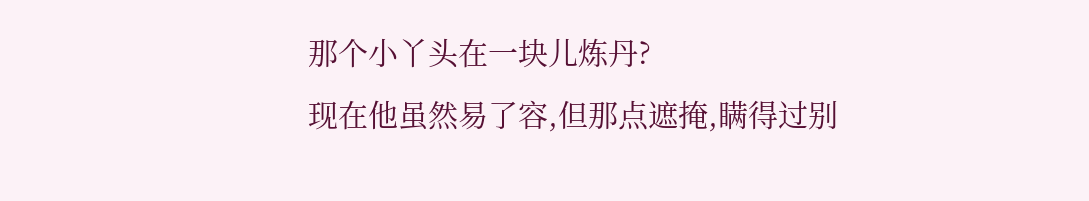那个小丫头在一块儿炼丹?
现在他虽然易了容,但那点遮掩,瞒得过别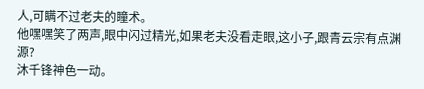人,可瞒不过老夫的瞳术。
他嘿嘿笑了两声,眼中闪过精光,如果老夫没看走眼,这小子,跟青云宗有点渊源?
沐千锋神色一动。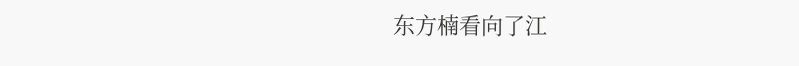东方楠看向了江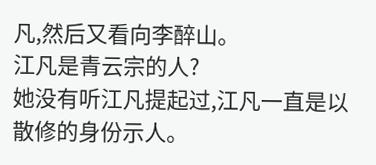凡,然后又看向李醉山。
江凡是青云宗的人?
她没有听江凡提起过,江凡一直是以散修的身份示人。